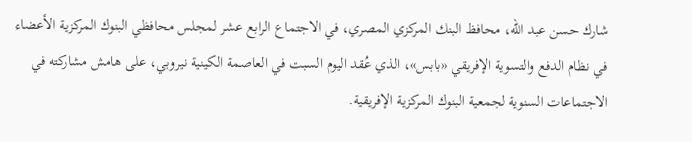شارك حسن عبد الله، محافظ البنك المركزي المصري، في الاجتماع الرابع عشر لمجلس محافظي البنوك المركزية الأعضاء في نظام الدفع والتسوية الإفريقي «بابس»، الذي عُقد اليوم السبت في العاصمة الكينية نيروبي، على هامش مشاركته في الاجتماعات السنوية لجمعية البنوك المركزية الإفريقية.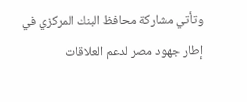وتأتي مشاركة محافظ البنك المركزي في إطار جهود مصر لدعم العلاقات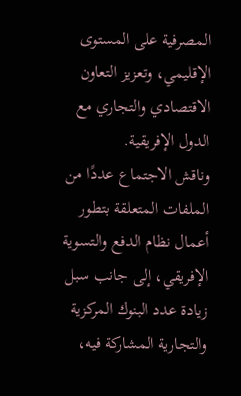المصرفية على المستوى الإقليمي، وتعزيز التعاون الاقتصادي والتجاري مع الدول الإفريقية.
وناقش الاجتماع عددًا من الملفات المتعلقة بتطور أعمال نظام الدفع والتسوية الإفريقي، إلى جانب سبل زيادة عدد البنوك المركزية والتجارية المشاركة فيه،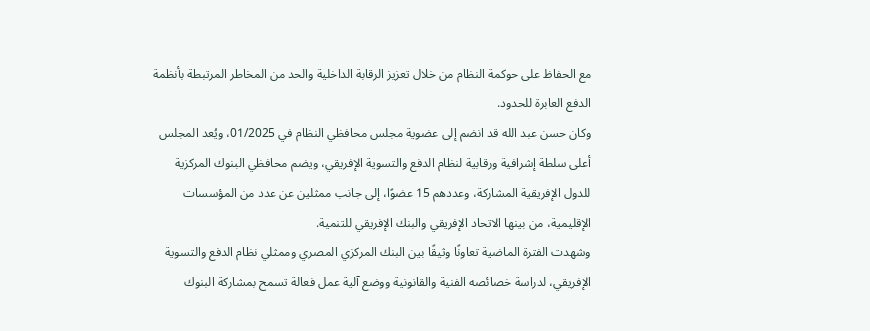مع الحفاظ على حوكمة النظام من خلال تعزيز الرقابة الداخلية والحد من المخاطر المرتبطة بأنظمة الدفع العابرة للحدود.
وكان حسن عبد الله قد انضم إلى عضوية مجلس محافظي النظام في 01/2025، ويُعد المجلس أعلى سلطة إشرافية ورقابية لنظام الدفع والتسوية الإفريقي، ويضم محافظي البنوك المركزية للدول الإفريقية المشاركة، وعددهم 15 عضوًا، إلى جانب ممثلين عن عدد من المؤسسات الإقليمية، من بينها الاتحاد الإفريقي والبنك الإفريقي للتنمية.
وشهدت الفترة الماضية تعاونًا وثيقًا بين البنك المركزي المصري وممثلي نظام الدفع والتسوية الإفريقي، لدراسة خصائصه الفنية والقانونية ووضع آلية عمل فعالة تسمح بمشاركة البنوك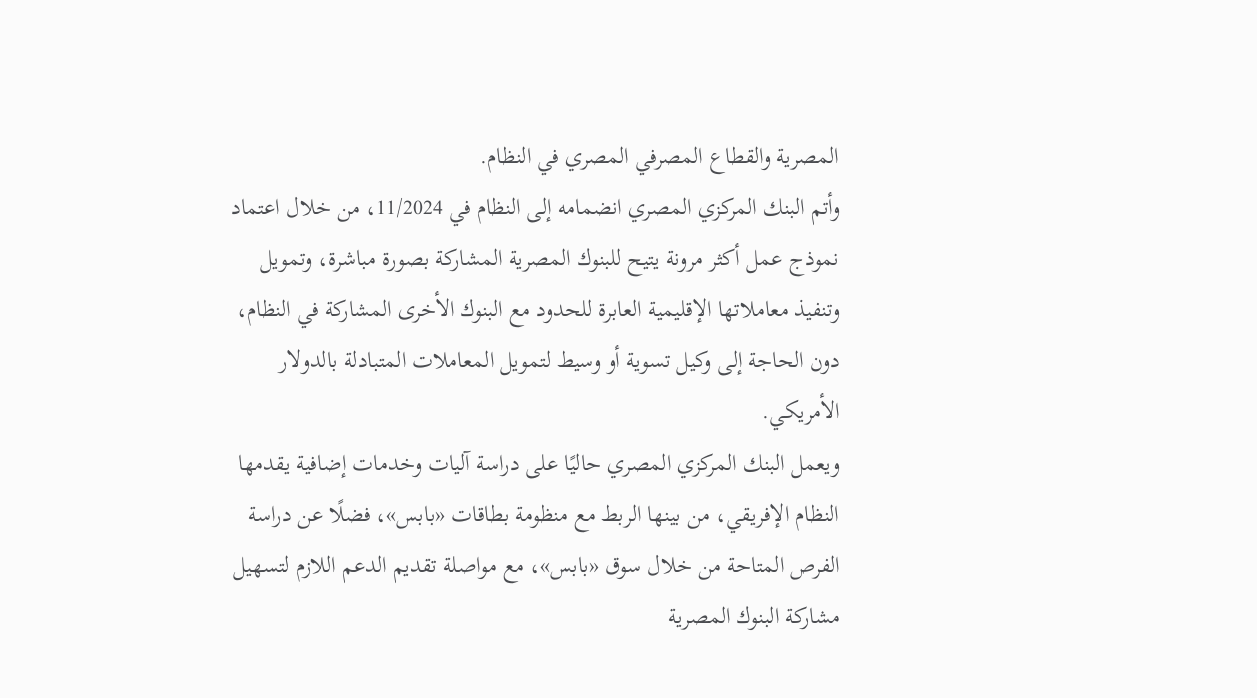المصرية والقطاع المصرفي المصري في النظام.
وأتم البنك المركزي المصري انضمامه إلى النظام في 11/2024، من خلال اعتماد نموذج عمل أكثر مرونة يتيح للبنوك المصرية المشاركة بصورة مباشرة، وتمويل وتنفيذ معاملاتها الإقليمية العابرة للحدود مع البنوك الأخرى المشاركة في النظام، دون الحاجة إلى وكيل تسوية أو وسيط لتمويل المعاملات المتبادلة بالدولار الأمريكي.
ويعمل البنك المركزي المصري حاليًا على دراسة آليات وخدمات إضافية يقدمها النظام الإفريقي، من بينها الربط مع منظومة بطاقات «بابس»، فضلًا عن دراسة الفرص المتاحة من خلال سوق «بابس»، مع مواصلة تقديم الدعم اللازم لتسهيل مشاركة البنوك المصرية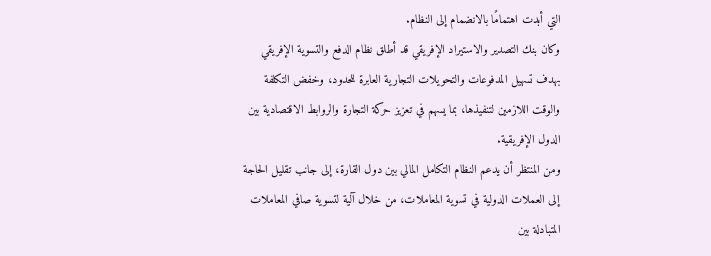التي أبدت اهتمامًا بالانضمام إلى النظام.
وكان بنك التصدير والاستيراد الإفريقي قد أطلق نظام الدفع والتسوية الإفريقي بهدف تسهيل المدفوعات والتحويلات التجارية العابرة للحدود، وخفض التكلفة والوقت اللازمين لتنفيذها، بما يسهم في تعزيز حركة التجارة والروابط الاقتصادية بين الدول الإفريقية.
ومن المنتظر أن يدعم النظام التكامل المالي بين دول القارة، إلى جانب تقليل الحاجة إلى العملات الدولية في تسوية المعاملات، من خلال آلية لتسوية صافي المعاملات المتبادلة بين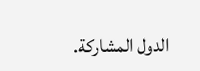الدول المشاركة.